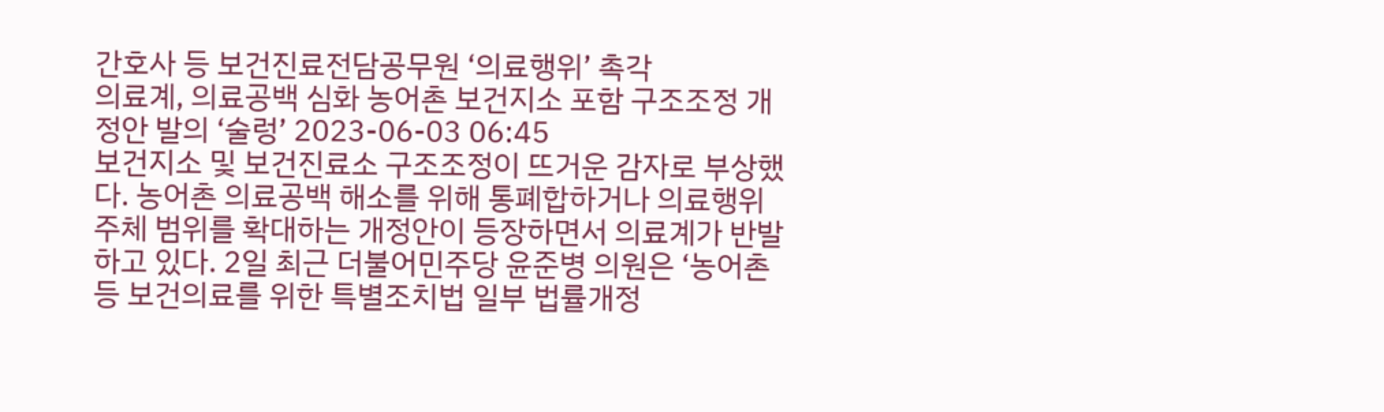간호사 등 보건진료전담공무원 ‘의료행위’ 촉각
의료계, 의료공백 심화 농어촌 보건지소 포함 구조조정 개정안 발의 ‘술렁’ 2023-06-03 06:45
보건지소 및 보건진료소 구조조정이 뜨거운 감자로 부상했다. 농어촌 의료공백 해소를 위해 통폐합하거나 의료행위 주체 범위를 확대하는 개정안이 등장하면서 의료계가 반발하고 있다. 2일 최근 더불어민주당 윤준병 의원은 ‘농어촌 등 보건의료를 위한 특별조치법 일부 법률개정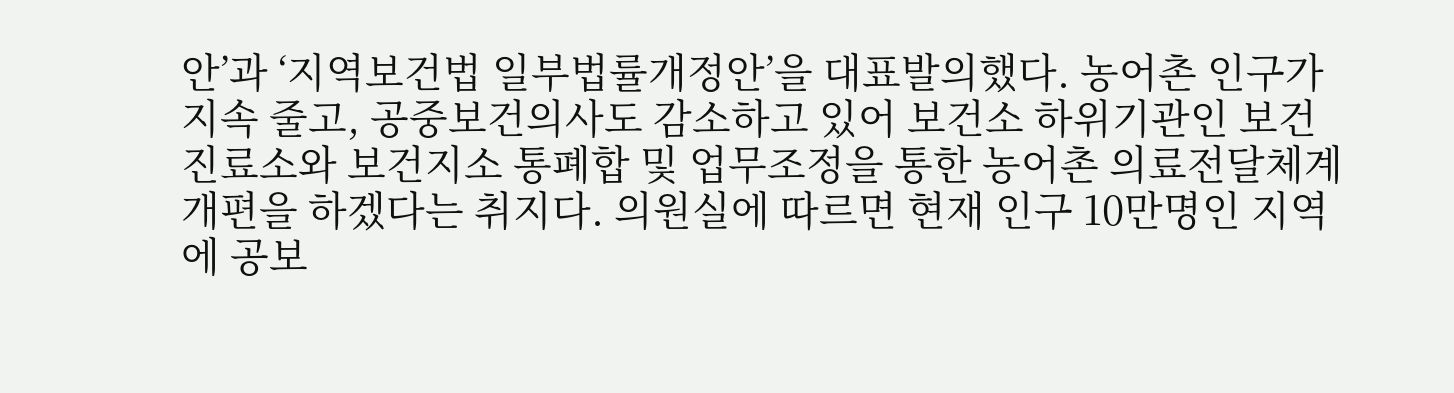안’과 ‘지역보건법 일부법률개정안’을 대표발의했다. 농어촌 인구가 지속 줄고, 공중보건의사도 감소하고 있어 보건소 하위기관인 보건진료소와 보건지소 통폐합 및 업무조정을 통한 농어촌 의료전달체계 개편을 하겠다는 취지다. 의원실에 따르면 현재 인구 10만명인 지역에 공보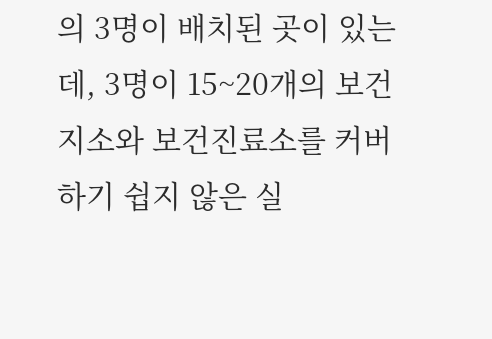의 3명이 배치된 곳이 있는데, 3명이 15~20개의 보건지소와 보건진료소를 커버하기 쉽지 않은 실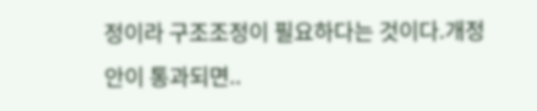정이라 구조조정이 필요하다는 것이다.개정안이 통과되면..